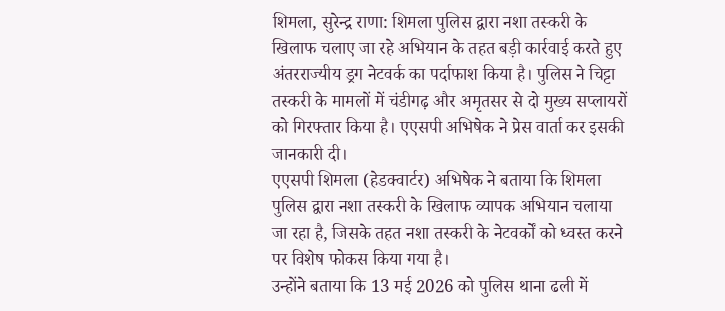शिमला, सुरेन्द्र राणा: शिमला पुलिस द्वारा नशा तस्करी के खिलाफ चलाए जा रहे अभियान के तहत बड़ी कार्रवाई करते हुए अंतरराज्यीय ड्रग नेटवर्क का पर्दाफाश किया है। पुलिस ने चिट्टा तस्करी के मामलों में चंडीगढ़ और अमृतसर से दो मुख्य सप्लायरों को गिरफ्तार किया है। एएसपी अभिषेक ने प्रेस वार्ता कर इसकी जानकारी दी।
एएसपी शिमला (हेडक्वार्टर) अभिषेक ने बताया कि शिमला पुलिस द्वारा नशा तस्करी के खिलाफ व्यापक अभियान चलाया जा रहा है, जिसके तहत नशा तस्करी के नेटवर्कों को ध्वस्त करने पर विशेष फोकस किया गया है।
उन्होंने बताया कि 13 मई 2026 को पुलिस थाना ढली में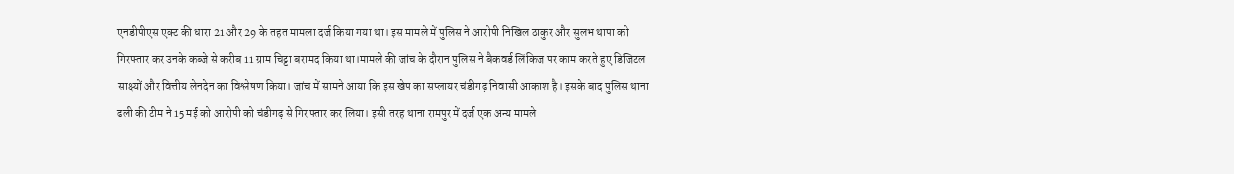एनडीपीएस एक्ट की धारा 21 और 29 के तहत मामला दर्ज किया गया था। इस मामले में पुलिस ने आरोपी निखिल ठाकुर और सुलभ थापा को गिरफ्तार कर उनके कब्जे से करीब 11 ग्राम चिट्टा बरामद किया था।मामले की जांच के दौरान पुलिस ने बैकवर्ड लिंकिज पर काम करते हुए डिजिटल साक्ष्यों और वित्तीय लेनदेन का विश्लेषण किया। जांच में सामने आया कि इस खेप का सप्लायर चंडीगढ़ निवासी आकाश है। इसके बाद पुलिस थाना ढली की टीम ने 15 मई को आरोपी को चंडीगढ़ से गिरफ्तार कर लिया। इसी तरह थाना रामपुर में दर्ज एक अन्य मामले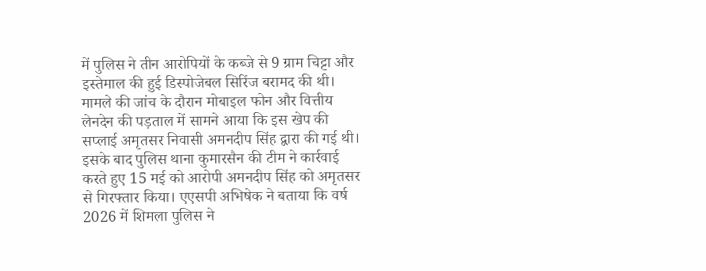में पुलिस ने तीन आरोपियों के कब्जे से 9 ग्राम चिट्टा और इस्तेमाल की हुई डिस्पोजेबल सिरिंज बरामद की थी। मामले की जांच के दौरान मोबाइल फोन और वित्तीय लेनदेन की पड़ताल में सामने आया कि इस खेप की सप्लाई अमृतसर निवासी अमनदीप सिंह द्वारा की गई थी।
इसके बाद पुलिस थाना कुमारसैन की टीम ने कार्रवाई करते हुए 15 मई को आरोपी अमनदीप सिंह को अमृतसर से गिरफ्तार किया। एएसपी अभिषेक ने बताया कि वर्ष 2026 में शिमला पुलिस ने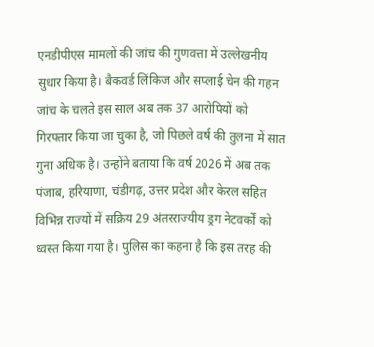एनडीपीएस मामलों की जांच की गुणवत्ता में उल्लेखनीय सुधार किया है। बैकवर्ड लिंकिज और सप्लाई चेन की गहन जांच के चलते इस साल अब तक 37 आरोपियों को गिरफ्तार किया जा चुका है, जो पिछले वर्ष की तुलना में सात गुना अधिक है। उन्होंने बताया कि वर्ष 2026 में अब तक पंजाब, हरियाणा, चंडीगढ़, उत्तर प्रदेश और केरल सहित विभिन्न राज्यों में सक्रिय 29 अंतरराज्यीय ड्रग नेटवर्कों को ध्वस्त किया गया है। पुलिस का कहना है कि इस तरह की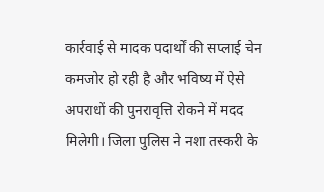कार्रवाई से मादक पदार्थों की सप्लाई चेन कमजोर हो रही है और भविष्य में ऐसे अपराधों की पुनरावृत्ति रोकने में मदद मिलेगी। जिला पुलिस ने नशा तस्करी के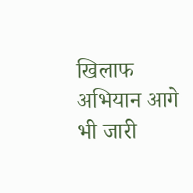खिलाफ अभियान आगे भी जारी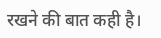रखने की बात कही है।